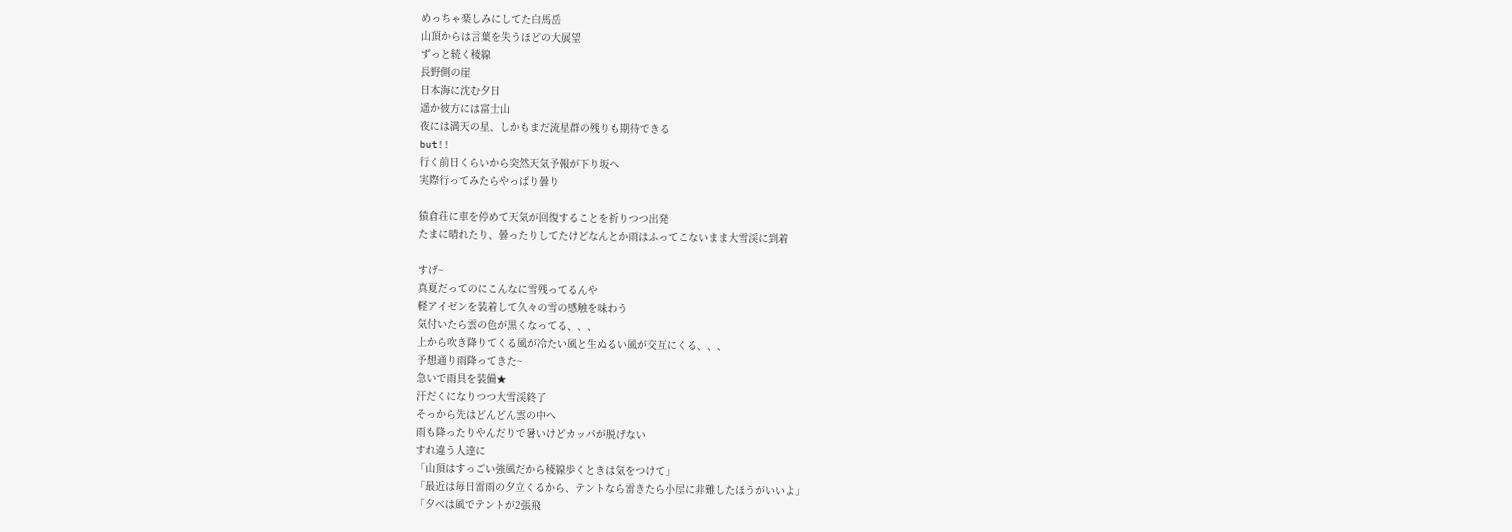めっちゃ楽しみにしてた白馬岳
山頂からは言葉を失うほどの大展望
ずっと続く稜線
長野側の崖
日本海に沈む夕日
遥か彼方には富士山
夜には満天の星、しかもまだ流星群の残りも期待できる
but!!
行く前日くらいから突然天気予報が下り坂へ
実際行ってみたらやっぱり曇り

猿倉荘に車を停めて天気が回復することを祈りつつ出発
たまに晴れたり、曇ったりしてたけどなんとか雨はふってこないまま大雪渓に到着

すげ~
真夏だってのにこんなに雪残ってるんや
軽アイゼンを装着して久々の雪の感触を味わう
気付いたら雲の色が黒くなってる、、、
上から吹き降りてくる風が冷たい風と生ぬるい風が交互にくる、、、
予想通り雨降ってきた~
急いで雨具を装備★
汗だくになりつつ大雪渓終了
そっから先はどんどん雲の中へ
雨も降ったりやんだりで暑いけどカッパが脱げない
すれ違う人達に
「山頂はすっごい強風だから稜線歩くときは気をつけて」
「最近は毎日雷雨の夕立くるから、テントなら雷きたら小屋に非難したほうがいいよ」
「夕べは風でテントが2張飛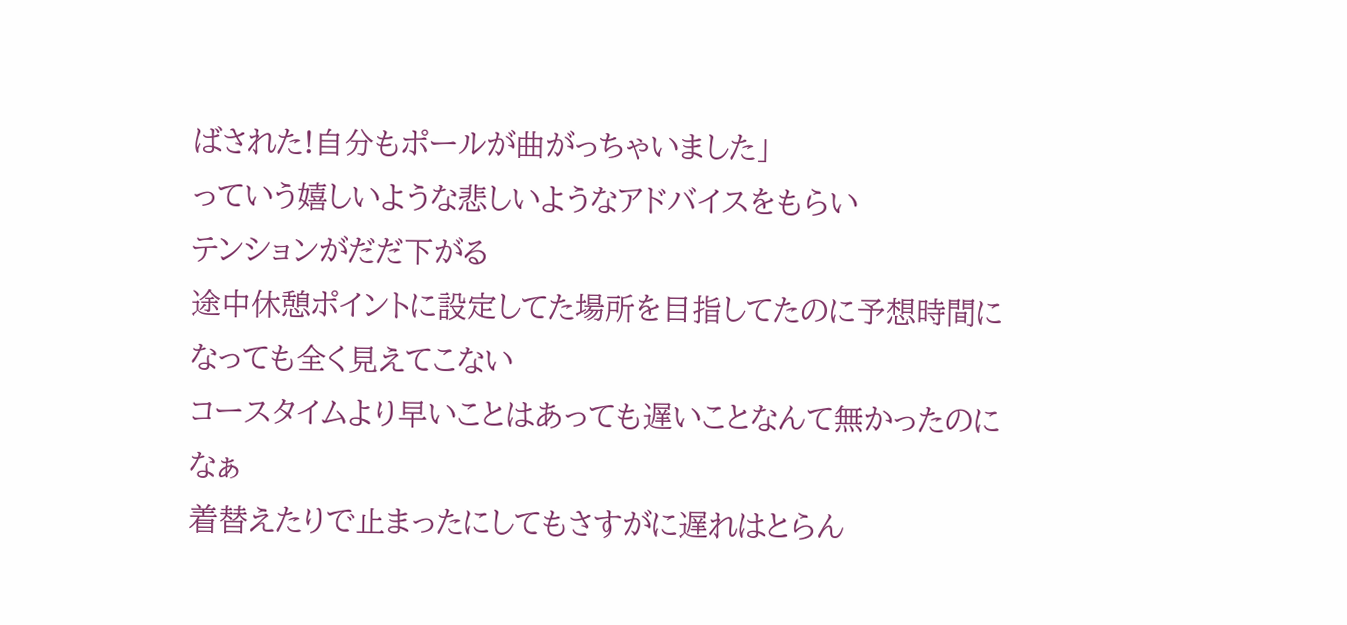ばされた!自分もポールが曲がっちゃいました」
っていう嬉しいような悲しいようなアドバイスをもらい
テンションがだだ下がる
途中休憩ポイントに設定してた場所を目指してたのに予想時間になっても全く見えてこない
コースタイムより早いことはあっても遅いことなんて無かったのになぁ
着替えたりで止まったにしてもさすがに遅れはとらん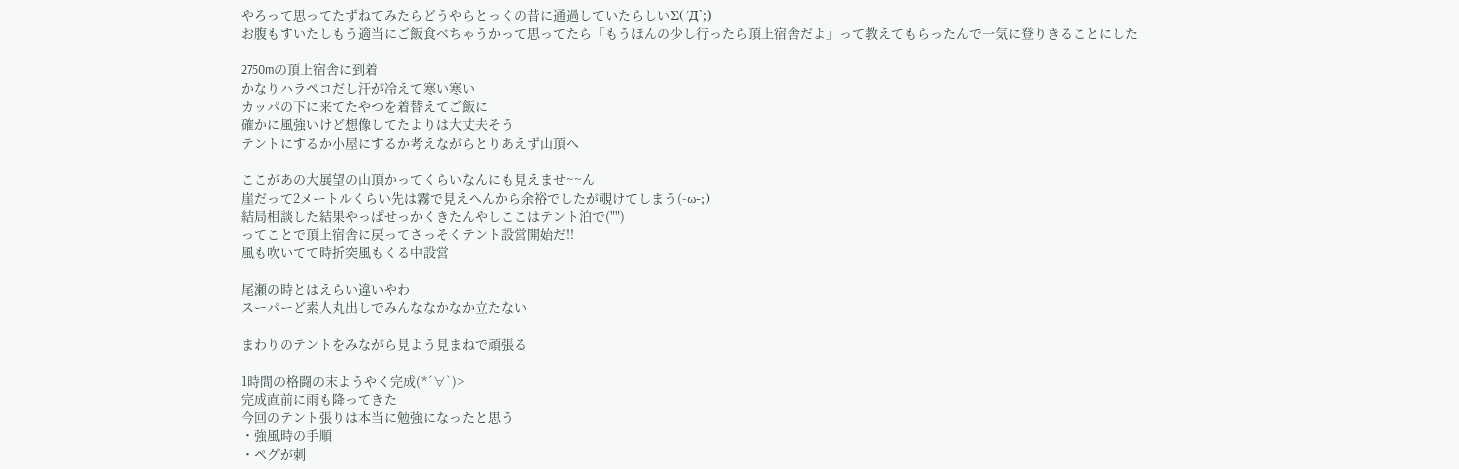やろって思ってたずねてみたらどうやらとっくの昔に通過していたらしいΣ(´Д`;)
お腹もすいたしもう適当にご飯食べちゃうかって思ってたら「もうほんの少し行ったら頂上宿舎だよ」って教えてもらったんで一気に登りきることにした

2750mの頂上宿舎に到着
かなりハラペコだし汗が冷えて寒い寒い
カッパの下に来てたやつを着替えてご飯に
確かに風強いけど想像してたよりは大丈夫そう
テントにするか小屋にするか考えながらとりあえず山頂へ

ここがあの大展望の山頂かってくらいなんにも見えませ~~ん
崖だって2メートルくらい先は霧で見えへんから余裕でしたが覗けてしまう(-ω-;)
結局相談した結果やっぱせっかくきたんやしここはテント泊で("")
ってことで頂上宿舎に戻ってさっそくテント設営開始だ!!
風も吹いてて時折突風もくる中設営

尾瀬の時とはえらい違いやわ
スーパーど素人丸出しでみんななかなか立たない

まわりのテントをみながら見よう見まねで頑張る

1時間の格闘の末ようやく完成(*´∀`)>
完成直前に雨も降ってきた
今回のテント張りは本当に勉強になったと思う
・強風時の手順
・ペグが刺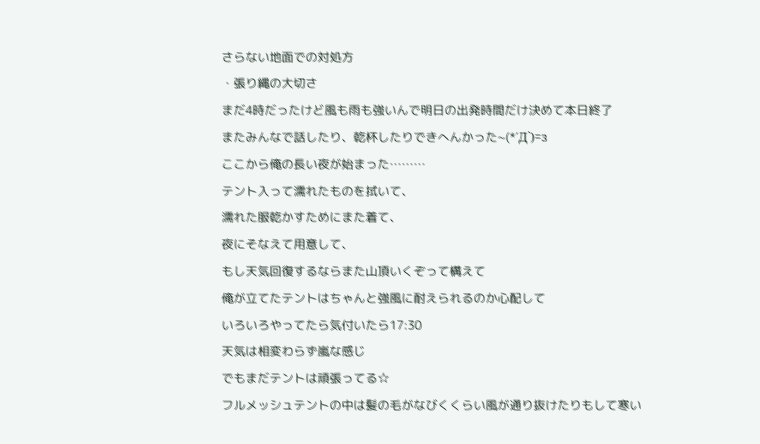さらない地面での対処方
・張り縄の大切さ
まだ4時だったけど風も雨も強いんで明日の出発時間だけ決めて本日終了
またみんなで話したり、乾杯したりできへんかった~(*´Д`)=з
ここから俺の長い夜が始まった………
テント入って濡れたものを拭いて、
濡れた服乾かすためにまた着て、
夜にそなえて用意して、
もし天気回復するならまた山頂いくぞって構えて
俺が立てたテントはちゃんと強風に耐えられるのか心配して
いろいろやってたら気付いたら17:30
天気は相変わらず嵐な感じ
でもまだテントは頑張ってる☆
フルメッシュテントの中は髪の毛がなびくくらい風が通り抜けたりもして寒い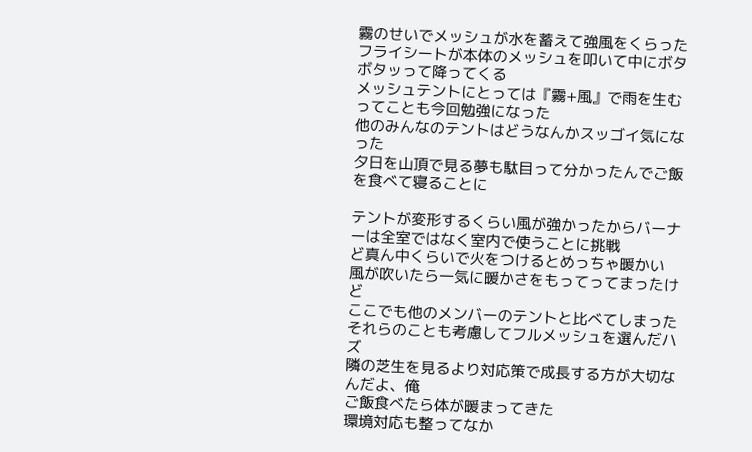霧のせいでメッシュが水を蓄えて強風をくらったフライシートが本体のメッシュを叩いて中にボタボタッって降ってくる
メッシュテントにとっては『霧+風』で雨を生むってことも今回勉強になった
他のみんなのテントはどうなんかスッゴイ気になった
夕日を山頂で見る夢も駄目って分かったんでご飯を食べて寝ることに

テントが変形するくらい風が強かったからバーナーは全室ではなく室内で使うことに挑戦
ど真ん中くらいで火をつけるとめっちゃ暖かい
風が吹いたら一気に暖かさをもってってまったけど
ここでも他のメンバーのテントと比べてしまった
それらのことも考慮してフルメッシュを選んだハズ
隣の芝生を見るより対応策で成長する方が大切なんだよ、俺
ご飯食べたら体が暖まってきた
環境対応も整ってなか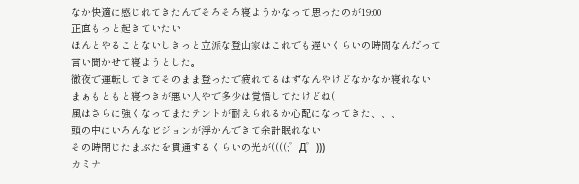なか快適に感じれてきたんでそろそろ寝ようかなって思ったのが19:00
正直もっと起きていたい
ほんとやることないしきっと立派な登山家はこれでも遅いくらいの時間なんだって言い聞かせて寝ようとした。
徹夜で運転してきてそのまま登ったで疲れてるはずなんやけどなかなか寝れない
まぁもともと寝つきが悪い人やで多少は覚悟してたけどね(
風はさらに強くなってまたテントが耐えられるか心配になってきた、、、
頭の中にいろんなビジョンが浮かんできて余計眠れない
その時閉じたまぶたを貫通するくらいの光が((((;゜Д゜)))
カミナ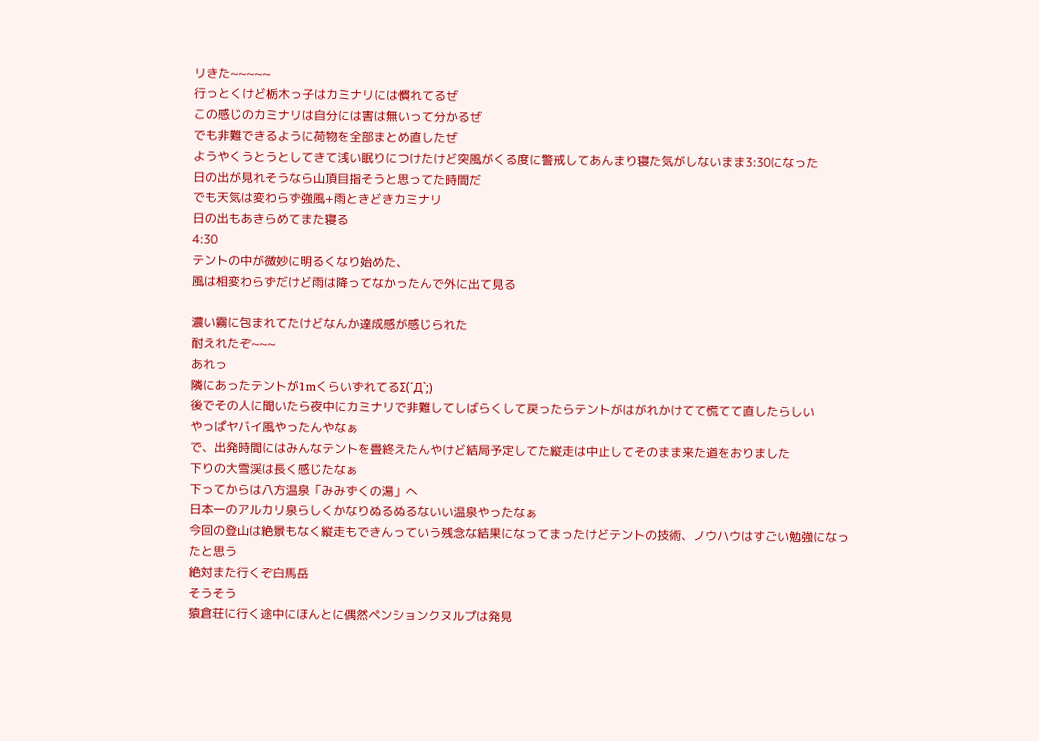リきた~~~~~
行っとくけど栃木っ子はカミナリには慣れてるぜ
この感じのカミナリは自分には害は無いって分かるぜ
でも非難できるように荷物を全部まとめ直したぜ
ようやくうとうとしてきて浅い眠りにつけたけど突風がくる度に警戒してあんまり寝た気がしないまま3:30になった
日の出が見れそうなら山頂目指そうと思ってた時間だ
でも天気は変わらず強風+雨ときどきカミナリ
日の出もあきらめてまた寝る
4:30
テントの中が微妙に明るくなり始めた、
風は相変わらずだけど雨は降ってなかったんで外に出て見る

濃い霧に包まれてたけどなんか達成感が感じられた
耐えれたぞ~~~
あれっ
隣にあったテントが1mくらいずれてるΣ(´Д`;)
後でその人に聞いたら夜中にカミナリで非難してしばらくして戻ったらテントがはがれかけてて慌てて直したらしい
やっぱヤバイ風やったんやなぁ
で、出発時間にはみんなテントを畳終えたんやけど結局予定してた縦走は中止してそのまま来た道をおりました
下りの大雪渓は長く感じたなぁ
下ってからは八方温泉「みみずくの湯」へ
日本一のアルカリ泉らしくかなりぬるぬるないい温泉やったなぁ
今回の登山は絶景もなく縦走もできんっていう残念な結果になってまったけどテントの技術、ノウハウはすごい勉強になったと思う
絶対また行くぞ白馬岳
そうそう
猿倉荘に行く途中にほんとに偶然ペンションクヌルプは発見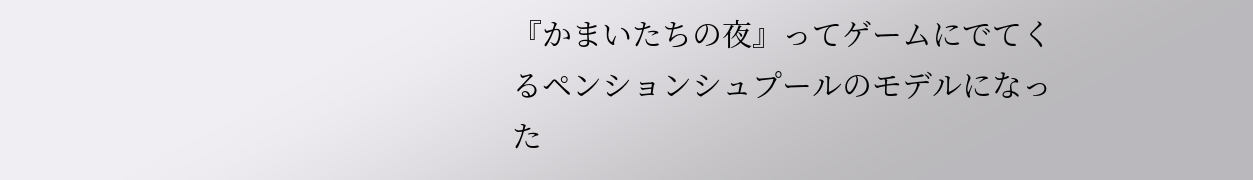『かまいたちの夜』ってゲームにでてくるペンションシュプールのモデルになった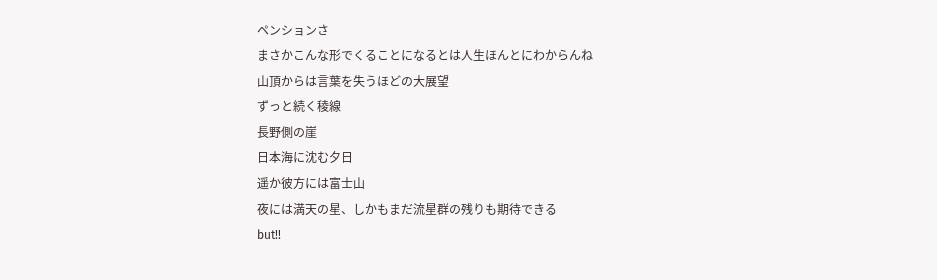ペンションさ
まさかこんな形でくることになるとは人生ほんとにわからんね
山頂からは言葉を失うほどの大展望
ずっと続く稜線
長野側の崖
日本海に沈む夕日
遥か彼方には富士山
夜には満天の星、しかもまだ流星群の残りも期待できる
but!!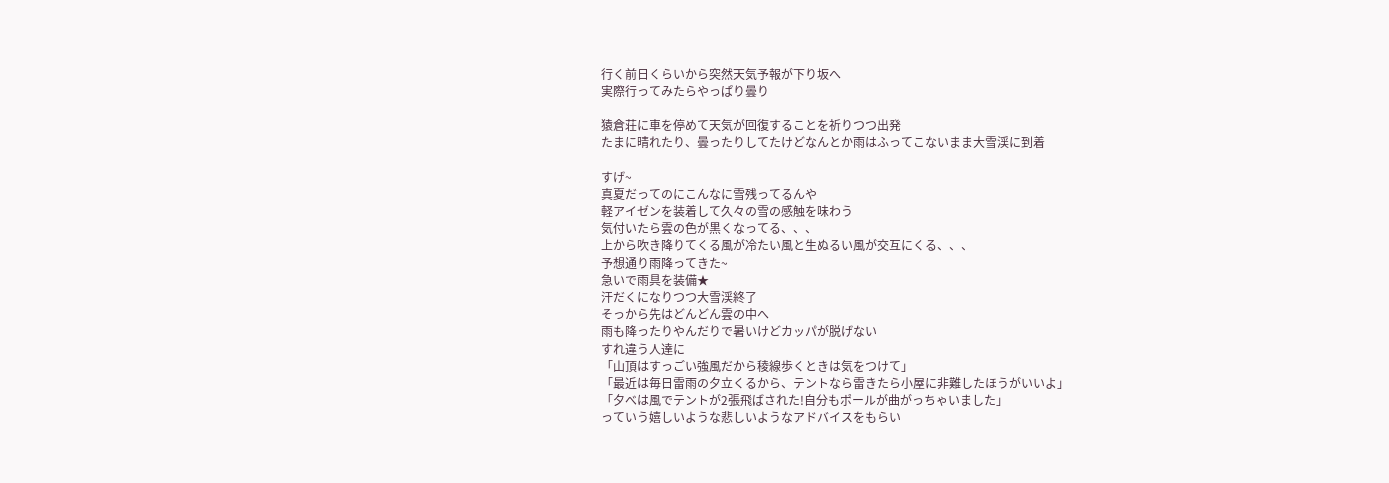行く前日くらいから突然天気予報が下り坂へ
実際行ってみたらやっぱり曇り

猿倉荘に車を停めて天気が回復することを祈りつつ出発
たまに晴れたり、曇ったりしてたけどなんとか雨はふってこないまま大雪渓に到着

すげ~
真夏だってのにこんなに雪残ってるんや
軽アイゼンを装着して久々の雪の感触を味わう
気付いたら雲の色が黒くなってる、、、
上から吹き降りてくる風が冷たい風と生ぬるい風が交互にくる、、、
予想通り雨降ってきた~
急いで雨具を装備★
汗だくになりつつ大雪渓終了
そっから先はどんどん雲の中へ
雨も降ったりやんだりで暑いけどカッパが脱げない
すれ違う人達に
「山頂はすっごい強風だから稜線歩くときは気をつけて」
「最近は毎日雷雨の夕立くるから、テントなら雷きたら小屋に非難したほうがいいよ」
「夕べは風でテントが2張飛ばされた!自分もポールが曲がっちゃいました」
っていう嬉しいような悲しいようなアドバイスをもらい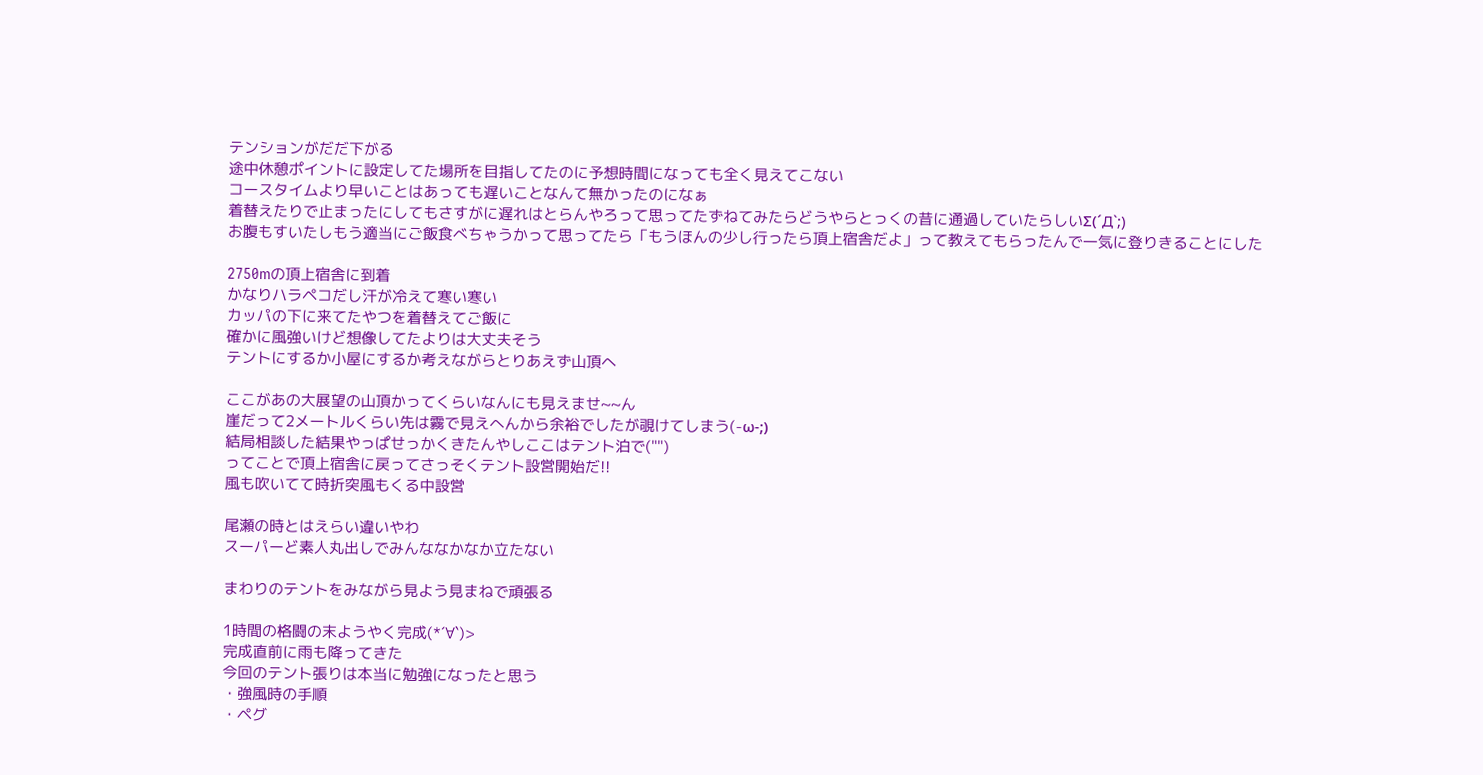テンションがだだ下がる
途中休憩ポイントに設定してた場所を目指してたのに予想時間になっても全く見えてこない
コースタイムより早いことはあっても遅いことなんて無かったのになぁ
着替えたりで止まったにしてもさすがに遅れはとらんやろって思ってたずねてみたらどうやらとっくの昔に通過していたらしいΣ(´Д`;)
お腹もすいたしもう適当にご飯食べちゃうかって思ってたら「もうほんの少し行ったら頂上宿舎だよ」って教えてもらったんで一気に登りきることにした

2750mの頂上宿舎に到着
かなりハラペコだし汗が冷えて寒い寒い
カッパの下に来てたやつを着替えてご飯に
確かに風強いけど想像してたよりは大丈夫そう
テントにするか小屋にするか考えながらとりあえず山頂へ

ここがあの大展望の山頂かってくらいなんにも見えませ~~ん
崖だって2メートルくらい先は霧で見えへんから余裕でしたが覗けてしまう(-ω-;)
結局相談した結果やっぱせっかくきたんやしここはテント泊で("")
ってことで頂上宿舎に戻ってさっそくテント設営開始だ!!
風も吹いてて時折突風もくる中設営

尾瀬の時とはえらい違いやわ
スーパーど素人丸出しでみんななかなか立たない

まわりのテントをみながら見よう見まねで頑張る

1時間の格闘の末ようやく完成(*´∀`)>
完成直前に雨も降ってきた
今回のテント張りは本当に勉強になったと思う
・強風時の手順
・ペグ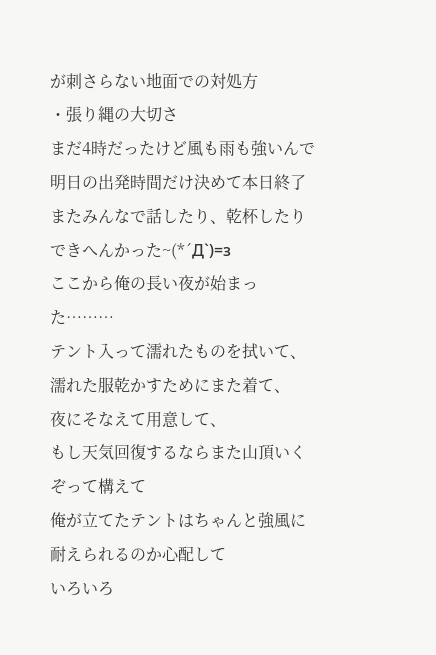が刺さらない地面での対処方
・張り縄の大切さ
まだ4時だったけど風も雨も強いんで明日の出発時間だけ決めて本日終了
またみんなで話したり、乾杯したりできへんかった~(*´Д`)=з
ここから俺の長い夜が始まった………
テント入って濡れたものを拭いて、
濡れた服乾かすためにまた着て、
夜にそなえて用意して、
もし天気回復するならまた山頂いくぞって構えて
俺が立てたテントはちゃんと強風に耐えられるのか心配して
いろいろ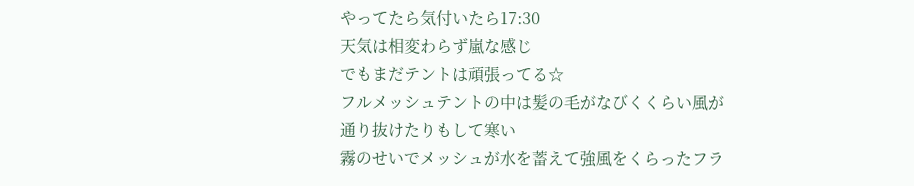やってたら気付いたら17:30
天気は相変わらず嵐な感じ
でもまだテントは頑張ってる☆
フルメッシュテントの中は髪の毛がなびくくらい風が通り抜けたりもして寒い
霧のせいでメッシュが水を蓄えて強風をくらったフラ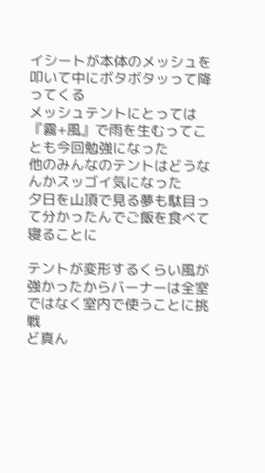イシートが本体のメッシュを叩いて中にボタボタッって降ってくる
メッシュテントにとっては『霧+風』で雨を生むってことも今回勉強になった
他のみんなのテントはどうなんかスッゴイ気になった
夕日を山頂で見る夢も駄目って分かったんでご飯を食べて寝ることに

テントが変形するくらい風が強かったからバーナーは全室ではなく室内で使うことに挑戦
ど真ん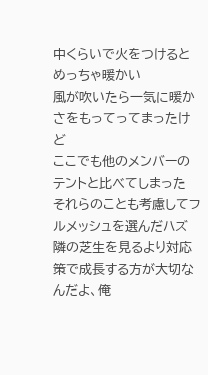中くらいで火をつけるとめっちゃ暖かい
風が吹いたら一気に暖かさをもってってまったけど
ここでも他のメンバーのテントと比べてしまった
それらのことも考慮してフルメッシュを選んだハズ
隣の芝生を見るより対応策で成長する方が大切なんだよ、俺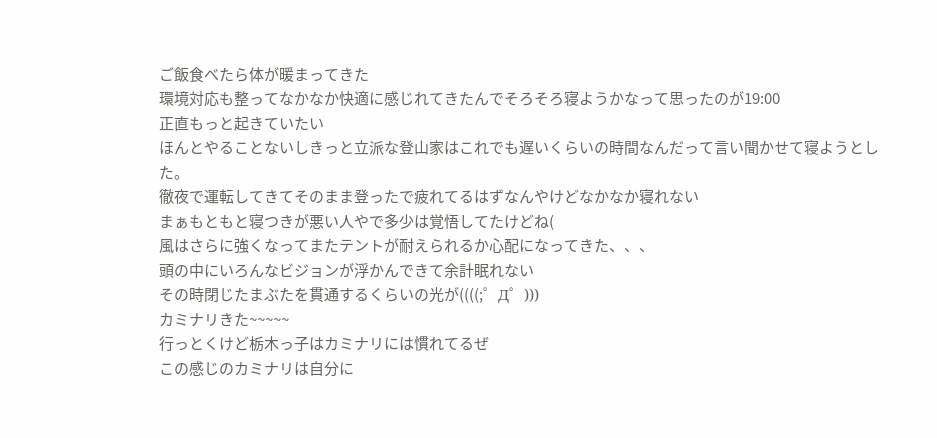ご飯食べたら体が暖まってきた
環境対応も整ってなかなか快適に感じれてきたんでそろそろ寝ようかなって思ったのが19:00
正直もっと起きていたい
ほんとやることないしきっと立派な登山家はこれでも遅いくらいの時間なんだって言い聞かせて寝ようとした。
徹夜で運転してきてそのまま登ったで疲れてるはずなんやけどなかなか寝れない
まぁもともと寝つきが悪い人やで多少は覚悟してたけどね(
風はさらに強くなってまたテントが耐えられるか心配になってきた、、、
頭の中にいろんなビジョンが浮かんできて余計眠れない
その時閉じたまぶたを貫通するくらいの光が((((;゜Д゜)))
カミナリきた~~~~~
行っとくけど栃木っ子はカミナリには慣れてるぜ
この感じのカミナリは自分に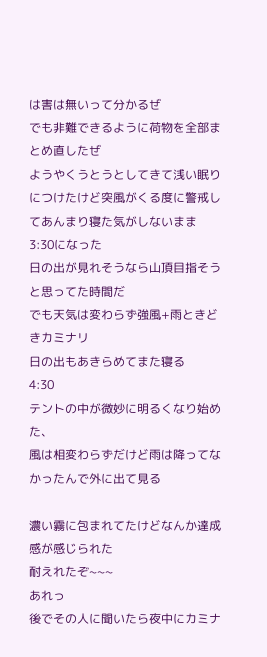は害は無いって分かるぜ
でも非難できるように荷物を全部まとめ直したぜ
ようやくうとうとしてきて浅い眠りにつけたけど突風がくる度に警戒してあんまり寝た気がしないまま3:30になった
日の出が見れそうなら山頂目指そうと思ってた時間だ
でも天気は変わらず強風+雨ときどきカミナリ
日の出もあきらめてまた寝る
4:30
テントの中が微妙に明るくなり始めた、
風は相変わらずだけど雨は降ってなかったんで外に出て見る

濃い霧に包まれてたけどなんか達成感が感じられた
耐えれたぞ~~~
あれっ
後でその人に聞いたら夜中にカミナ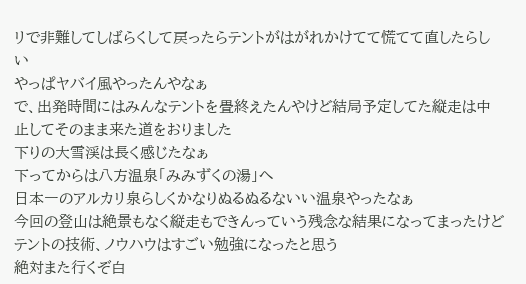リで非難してしばらくして戻ったらテントがはがれかけてて慌てて直したらしい
やっぱヤバイ風やったんやなぁ
で、出発時間にはみんなテントを畳終えたんやけど結局予定してた縦走は中止してそのまま来た道をおりました
下りの大雪渓は長く感じたなぁ
下ってからは八方温泉「みみずくの湯」へ
日本一のアルカリ泉らしくかなりぬるぬるないい温泉やったなぁ
今回の登山は絶景もなく縦走もできんっていう残念な結果になってまったけどテントの技術、ノウハウはすごい勉強になったと思う
絶対また行くぞ白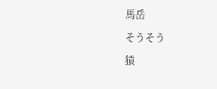馬岳
そうそう
猿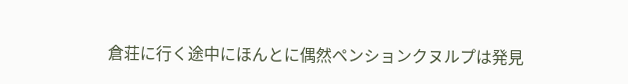倉荘に行く途中にほんとに偶然ペンションクヌルプは発見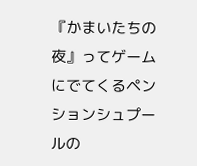『かまいたちの夜』ってゲームにでてくるペンションシュプールの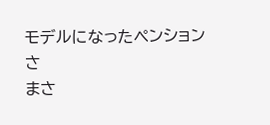モデルになったペンションさ
まさ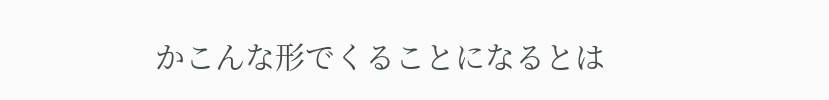かこんな形でくることになるとは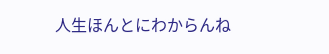人生ほんとにわからんね